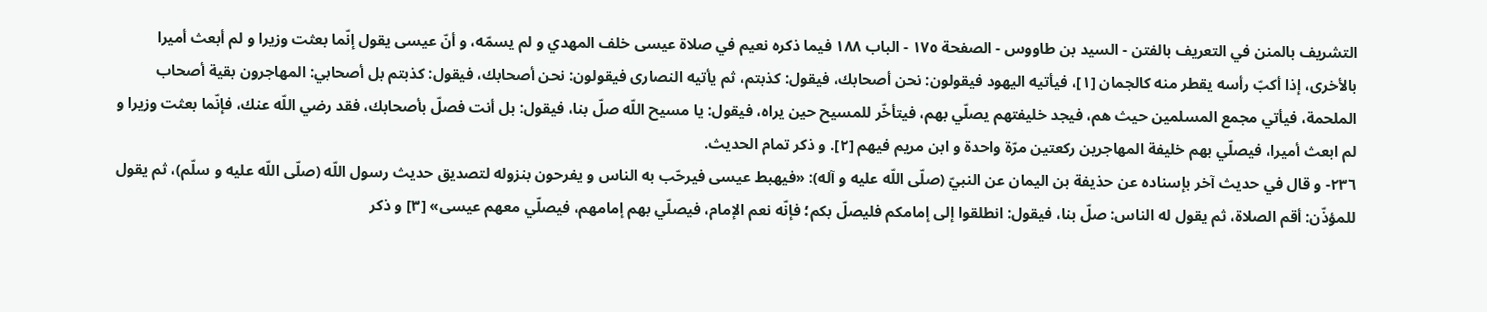التشريف بالمنن في التعريف بالفتن - السيد بن طاووس - الصفحة ١٧٥ - الباب ١٨٨ فيما ذكره نعيم في صلاة عيسى خلف المهدي و لم يسمّه، و أنّ عيسى يقول إنّما بعثت وزيرا و لم أبعث أميرا
بالأخرى، إذا أكبّ رأسه يقطر منه كالجمان [١]، فيأتيه اليهود فيقولون: نحن أصحابك، فيقول: كذبتم، ثم يأتيه النصارى فيقولون: نحن أصحابك، فيقول: كذبتم بل أصحابي: المهاجرون بقية أصحاب الملحمة، فيأتي مجمع المسلمين حيث هم، فيجد خليفتهم يصلّي بهم، فيتأخّر للمسيح حين يراه، فيقول: يا مسيح اللّه صلّ بنا، فيقول: بل أنت فصلّ بأصحابك، فقد رضي اللّه عنك، فإنّما بعثت وزيرا و لم ابعث أميرا، فيصلّي بهم خليفة المهاجرين ركعتين مرّة واحدة و ابن مريم فيهم [٢]. و ذكر تمام الحديث.
٢٣٦- و قال في حديث آخر بإسناده عن حذيفة بن اليمان عن النبيّ (صلّى اللّه عليه و آله): «فيهبط عيسى فيرحّب به الناس و يفرحون بنزوله لتصديق حديث رسول اللّه (صلّى اللّه عليه و سلّم)، ثم يقول للمؤذّن: أقم الصلاة، ثم يقول له الناس: صلّ بنا، فيقول: انطلقوا إلى إمامكم فليصلّ بكم؛ فإنّه نعم الإمام، فيصلّي بهم إمامهم، فيصلّي معهم عيسى» [٣] و ذكر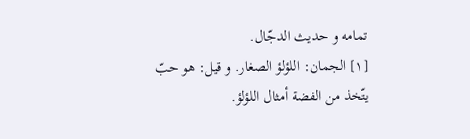تمامه و حديث الدجّال.
[١] الجمان: اللؤلؤ الصغار. و قيل: هو حبّ يتّخذ من الفضة أمثال اللؤلؤ.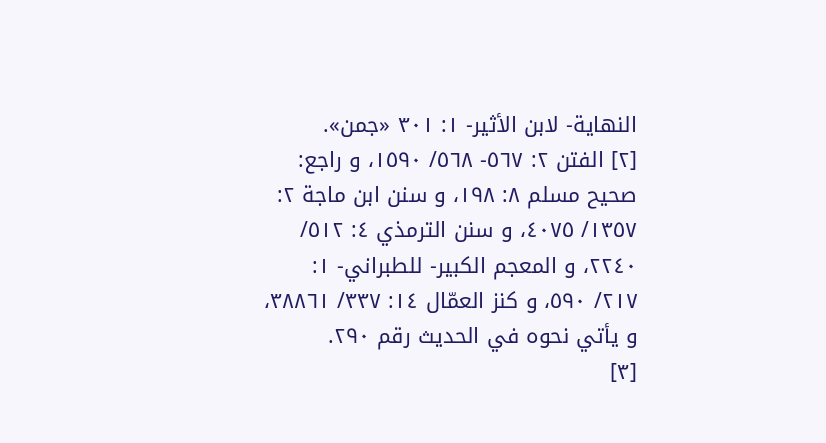النهاية- لابن الأثير- ١: ٣٠١ «جمن».
[٢] الفتن ٢: ٥٦٧- ٥٦٨/ ١٥٩٠، و راجع: صحيح مسلم ٨: ١٩٨، و سنن ابن ماجة ٢:
١٣٥٧/ ٤٠٧٥، و سنن الترمذي ٤: ٥١٢/ ٢٢٤٠، و المعجم الكبير- للطبراني- ١:
٢١٧/ ٥٩٠، و كنز العمّال ١٤: ٣٣٧/ ٣٨٨٦١، و يأتي نحوه في الحديث رقم ٢٩٠.
[٣]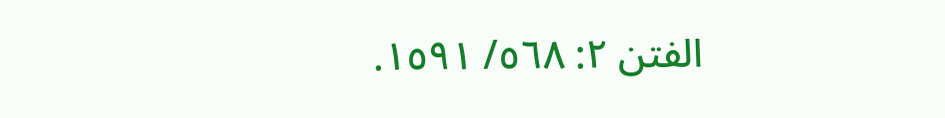الفتن ٢: ٥٦٨/ ١٥٩١.